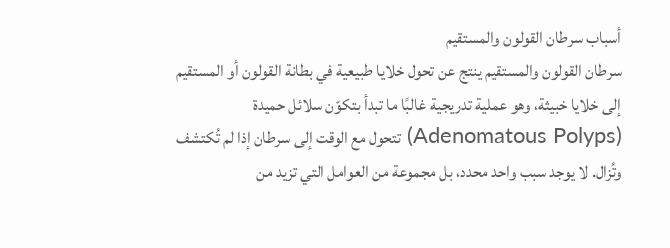أسباب سرطان القولون والمستقيم
سرطان القولون والمستقيم ينتج عن تحول خلايا طبيعية في بطانة القولون أو المستقيم إلى خلايا خبيثة، وهو عملية تدريجية غالبًا ما تبدأ بتكوّن سلائل حميدة (Adenomatous Polyps) تتحول مع الوقت إلى سرطان إذا لم تُكتشف وتُزال. لا يوجد سبب واحد محدد، بل مجموعة من العوامل التي تزيد من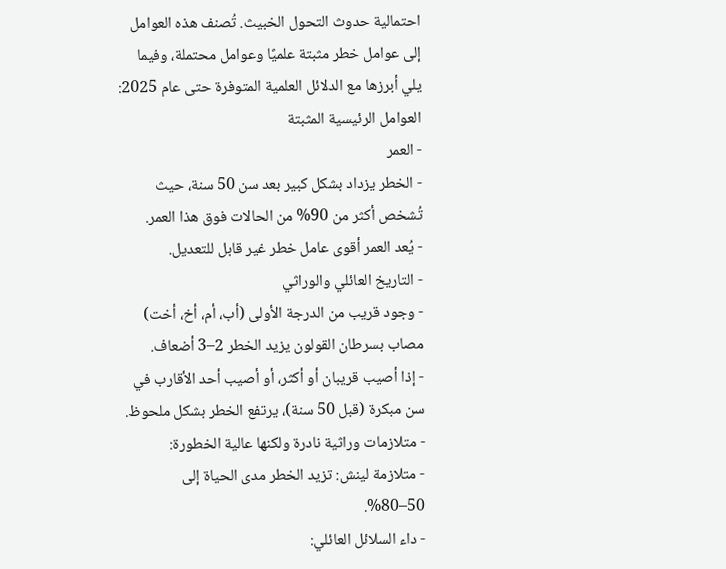احتمالية حدوث التحول الخبيث. تُصنف هذه العوامل إلى عوامل خطر مثبتة علميًا وعوامل محتملة، وفيما يلي أبرزها مع الدلائل العلمية المتوفرة حتى عام 2025:
العوامل الرئيسية المثبتة
- العمر
- الخطر يزداد بشكل كبير بعد سن 50 سنة، حيث تُشخص أكثر من 90% من الحالات فوق هذا العمر.
- يُعد العمر أقوى عامل خطر غير قابل للتعديل.
- التاريخ العائلي والوراثي
- وجود قريب من الدرجة الأولى (أب، أم، أخ، أخت) مصاب بسرطان القولون يزيد الخطر 2–3 أضعاف.
- إذا أصيب قريبان أو أكثر، أو أصيب أحد الأقارب في سن مبكرة (قبل 50 سنة)، يرتفع الخطر بشكل ملحوظ.
- متلازمات وراثية نادرة ولكنها عالية الخطورة:
- متلازمة لينش: تزيد الخطر مدى الحياة إلى 50–80%.
- داء السلائل العائلي: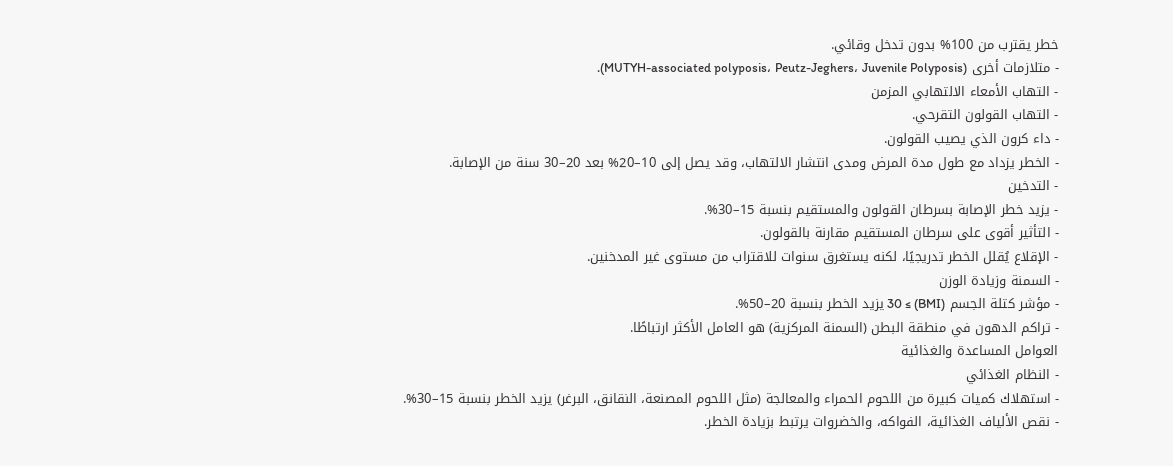خطر يقترب من 100% بدون تدخل وقائي.
- متلازمات أخرى (MUTYH-associated polyposis، Peutz-Jeghers، Juvenile Polyposis).
- التهاب الأمعاء الالتهابي المزمن
- التهاب القولون التقرحي.
- داء كرون الذي يصيب القولون.
- الخطر يزداد مع طول مدة المرض ومدى انتشار الالتهاب، وقد يصل إلى 10–20% بعد 20–30 سنة من الإصابة.
- التدخين
- يزيد خطر الإصابة بسرطان القولون والمستقيم بنسبة 15–30%.
- التأثير أقوى على سرطان المستقيم مقارنة بالقولون.
- الإقلاع يُقلل الخطر تدريجيًا، لكنه يستغرق سنوات للاقتراب من مستوى غير المدخنين.
- السمنة وزيادة الوزن
- مؤشر كتلة الجسم (BMI) ≥ 30 يزيد الخطر بنسبة 20–50%.
- تراكم الدهون في منطقة البطن (السمنة المركزية) هو العامل الأكثر ارتباطًا.
العوامل المساعدة والغذائية
- النظام الغذائي
- استهلاك كميات كبيرة من اللحوم الحمراء والمعالجة (مثل اللحوم المصنعة، النقانق، البرغر) يزيد الخطر بنسبة 15–30%.
- نقص الألياف الغذائية، الفواكه، والخضروات يرتبط بزيادة الخطر.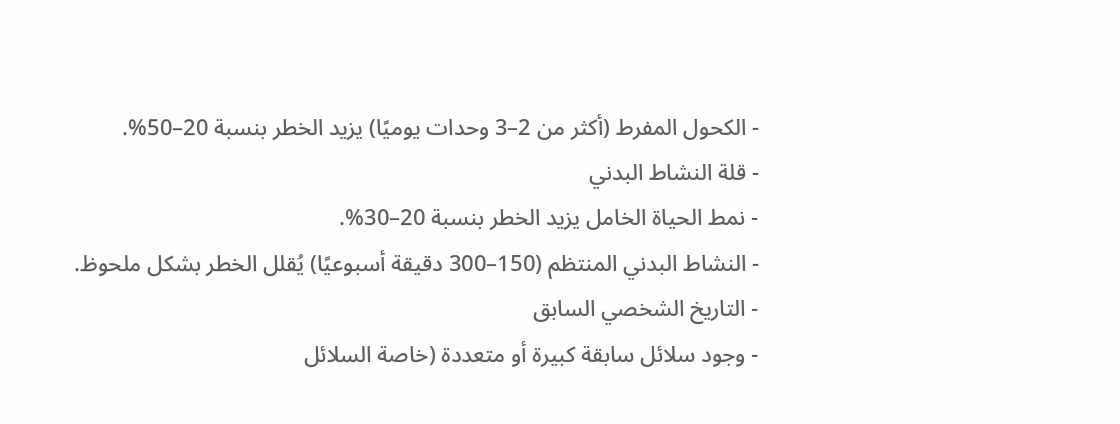- الكحول المفرط (أكثر من 2–3 وحدات يوميًا) يزيد الخطر بنسبة 20–50%.
- قلة النشاط البدني
- نمط الحياة الخامل يزيد الخطر بنسبة 20–30%.
- النشاط البدني المنتظم (150–300 دقيقة أسبوعيًا) يُقلل الخطر بشكل ملحوظ.
- التاريخ الشخصي السابق
- وجود سلائل سابقة كبيرة أو متعددة (خاصة السلائل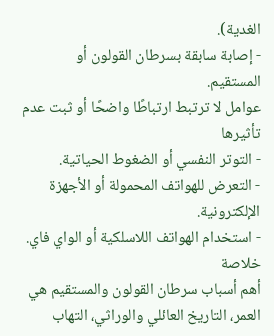الغدية).
- إصابة سابقة بسرطان القولون أو المستقيم.
عوامل لا ترتبط ارتباطًا واضحًا أو ثبت عدم تأثيرها
- التوتر النفسي أو الضغوط الحياتية.
- التعرض للهواتف المحمولة أو الأجهزة الإلكترونية.
- استخدام الهواتف اللاسلكية أو الواي فاي.
خلاصة
أهم أسباب سرطان القولون والمستقيم هي العمر، التاريخ العائلي والوراثي، التهاب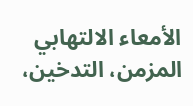الأمعاء الالتهابي المزمن، التدخين،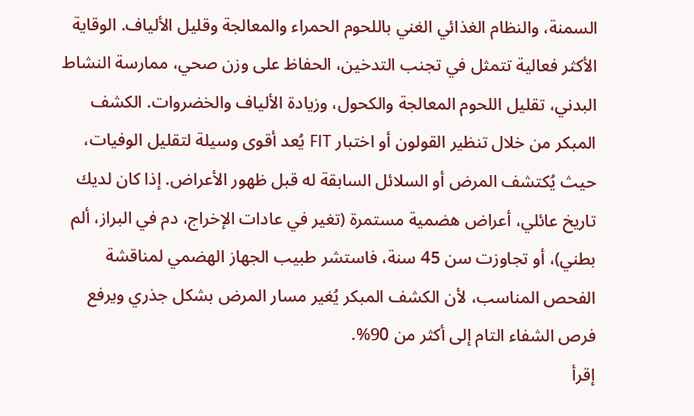السمنة، والنظام الغذائي الغني باللحوم الحمراء والمعالجة وقليل الألياف. الوقاية الأكثر فعالية تتمثل في تجنب التدخين، الحفاظ على وزن صحي، ممارسة النشاط البدني، تقليل اللحوم المعالجة والكحول، وزيادة الألياف والخضروات. الكشف المبكر من خلال تنظير القولون أو اختبار FIT يُعد أقوى وسيلة لتقليل الوفيات، حيث يُكتشف المرض أو السلائل السابقة له قبل ظهور الأعراض. إذا كان لديك تاريخ عائلي، أعراض هضمية مستمرة (تغير في عادات الإخراج، دم في البراز، ألم بطني)، أو تجاوزت سن 45 سنة، فاستشر طبيب الجهاز الهضمي لمناقشة الفحص المناسب، لأن الكشف المبكر يُغير مسار المرض بشكل جذري ويرفع فرص الشفاء التام إلى أكثر من 90%.
إقرأ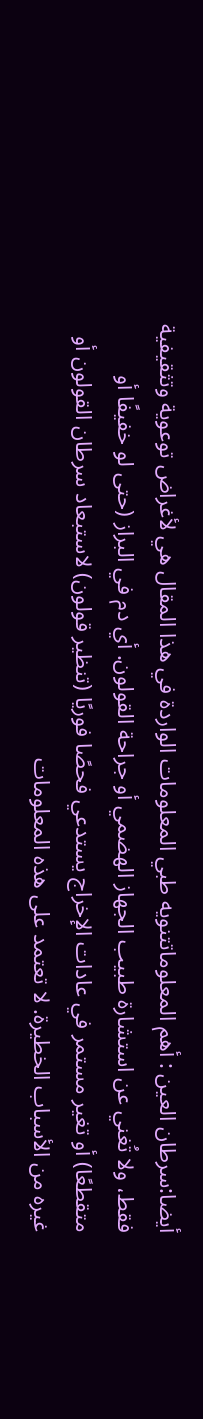أيضا:سرطان العين : أهم المعلوماتتنويه طبي المعلومات الواردة في هذا المقال هي لأغراض توعوية وتثقيفية فقط، ولا تُغني عن استشارة طبيب الجهاز الهضمي أو جراحة القولون. أي دم في البراز (حتى لو خفيفًا أو متقطعًا) أو تغير مستمر في عادات الإخراج يستدعي فحصًا فوريًا (تنظير قولون) لاستبعاد سرطان القولون أو غيره من الأسباب الخطيرة. لا تعتمد على هذه المعلومات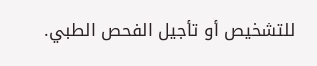للتشخيص أو تأجيل الفحص الطبي.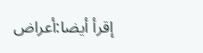إقرأ أيضا:أعراض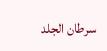سرطان الجلد